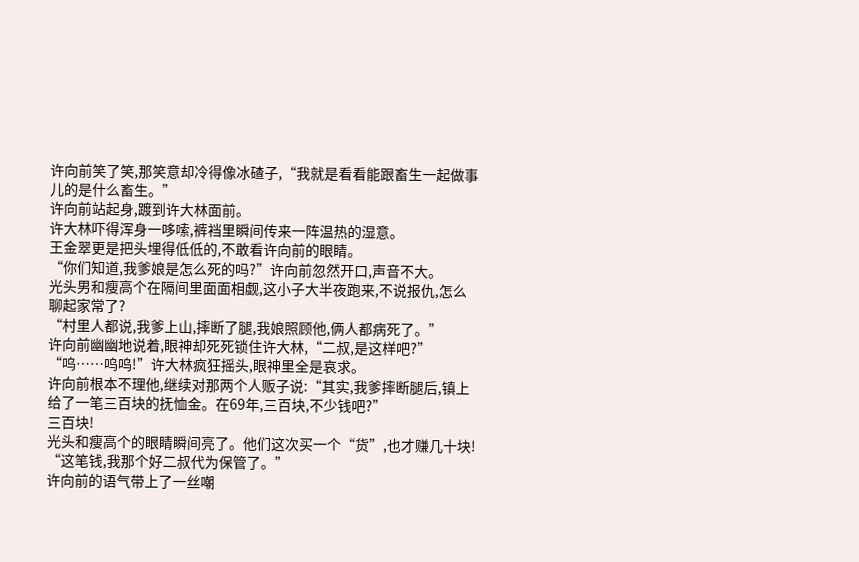许向前笑了笑,那笑意却冷得像冰碴子,“我就是看看能跟畜生一起做事儿的是什么畜生。”
许向前站起身,踱到许大林面前。
许大林吓得浑身一哆嗦,裤裆里瞬间传来一阵温热的湿意。
王金翠更是把头埋得低低的,不敢看许向前的眼睛。
“你们知道,我爹娘是怎么死的吗?”许向前忽然开口,声音不大。
光头男和瘦高个在隔间里面面相觑,这小子大半夜跑来,不说报仇,怎么聊起家常了?
“村里人都说,我爹上山,摔断了腿,我娘照顾他,俩人都病死了。”
许向前幽幽地说着,眼神却死死锁住许大林,“二叔,是这样吧?”
“呜……呜呜!”许大林疯狂摇头,眼神里全是哀求。
许向前根本不理他,继续对那两个人贩子说:“其实,我爹摔断腿后,镇上给了一笔三百块的抚恤金。在69年,三百块,不少钱吧?”
三百块!
光头和瘦高个的眼睛瞬间亮了。他们这次买一个“货”,也才赚几十块!
“这笔钱,我那个好二叔代为保管了。”
许向前的语气带上了一丝嘲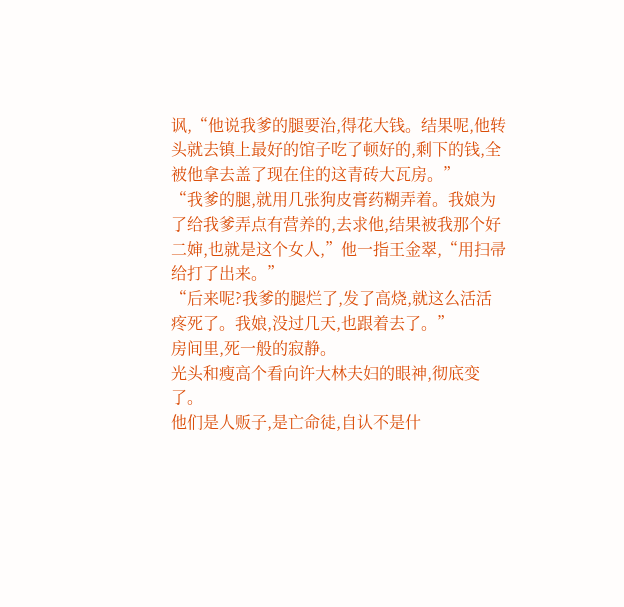讽,“他说我爹的腿要治,得花大钱。结果呢,他转头就去镇上最好的馆子吃了顿好的,剩下的钱,全被他拿去盖了现在住的这青砖大瓦房。”
“我爹的腿,就用几张狗皮膏药糊弄着。我娘为了给我爹弄点有营养的,去求他,结果被我那个好二婶,也就是这个女人,”他一指王金翠,“用扫帚给打了出来。”
“后来呢?我爹的腿烂了,发了高烧,就这么活活疼死了。我娘,没过几天,也跟着去了。”
房间里,死一般的寂静。
光头和瘦高个看向许大林夫妇的眼神,彻底变了。
他们是人贩子,是亡命徒,自认不是什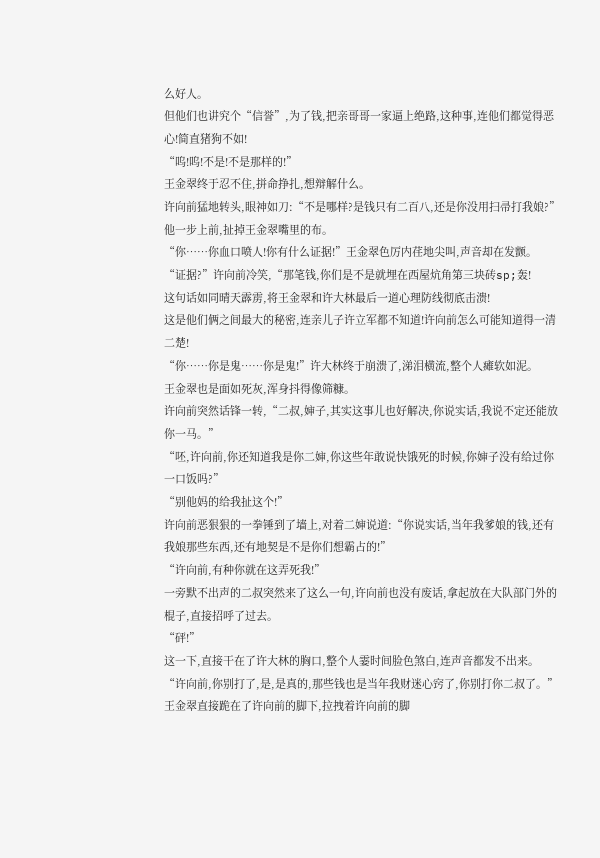么好人。
但他们也讲究个“信誉”,为了钱,把亲哥哥一家逼上绝路,这种事,连他们都觉得恶心!简直猪狗不如!
“呜!呜!不是!不是那样的!”
王金翠终于忍不住,拼命挣扎,想辩解什么。
许向前猛地转头,眼神如刀:“不是哪样?是钱只有二百八,还是你没用扫帚打我娘?”
他一步上前,扯掉王金翠嘴里的布。
“你……你血口喷人!你有什么证据!”王金翠色厉内荏地尖叫,声音却在发颤。
“证据?”许向前冷笑,“那笔钱,你们是不是就埋在西屋炕角第三块砖sp;轰!
这句话如同晴天霹雳,将王金翠和许大林最后一道心理防线彻底击溃!
这是他们俩之间最大的秘密,连亲儿子许立军都不知道!许向前怎么可能知道得一清二楚!
“你……你是鬼……你是鬼!”许大林终于崩溃了,涕泪横流,整个人瘫软如泥。
王金翠也是面如死灰,浑身抖得像筛糠。
许向前突然话锋一转,“二叔,婶子,其实这事儿也好解决,你说实话,我说不定还能放你一马。”
“呸,许向前,你还知道我是你二婶,你这些年敢说快饿死的时候,你婶子没有给过你一口饭吗?”
“别他妈的给我扯这个!”
许向前恶狠狠的一拳锤到了墙上,对着二婶说道:“你说实话,当年我爹娘的钱,还有我娘那些东西,还有地契是不是你们想霸占的!”
“许向前,有种你就在这弄死我!”
一旁默不出声的二叔突然来了这么一句,许向前也没有废话,拿起放在大队部门外的棍子,直接招呼了过去。
“砰!”
这一下,直接干在了许大林的胸口,整个人霎时间脸色煞白,连声音都发不出来。
“许向前,你别打了,是,是真的,那些钱也是当年我财迷心窍了,你别打你二叔了。”
王金翠直接跪在了许向前的脚下,拉拽着许向前的脚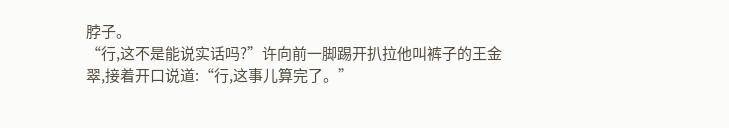脖子。
“行,这不是能说实话吗?”许向前一脚踢开扒拉他叫裤子的王金翠,接着开口说道:“行,这事儿算完了。”